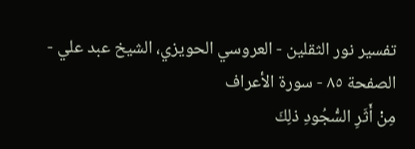تفسير نور الثقلين - العروسي الحويزي، الشيخ عبد علي - الصفحة ٨٥ - سورة الأعراف
مِنْ أَثَرِ السُّجُودِ ذلِكَ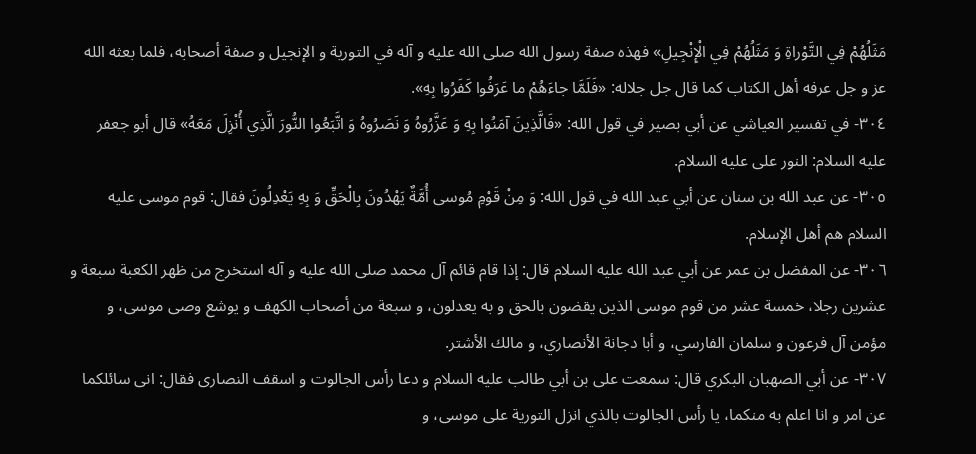مَثَلُهُمْ فِي التَّوْراةِ وَ مَثَلُهُمْ فِي الْإِنْجِيلِ» فهذه صفة رسول الله صلى الله عليه و آله في التورية و الإنجيل و صفة أصحابه، فلما بعثه الله عز و جل عرفه أهل الكتاب كما قال جل جلاله: «فَلَمَّا جاءَهُمْ ما عَرَفُوا كَفَرُوا بِهِ».
٣٠٤- في تفسير العياشي عن أبي بصير في قول الله: «فَالَّذِينَ آمَنُوا بِهِ وَ عَزَّرُوهُ وَ نَصَرُوهُ وَ اتَّبَعُوا النُّورَ الَّذِي أُنْزِلَ مَعَهُ» قال أبو جعفر عليه السلام: النور على عليه السلام.
٣٠٥- عن عبد الله بن سنان عن أبي عبد الله في قول الله: وَ مِنْ قَوْمِ مُوسى أُمَّةٌ يَهْدُونَ بِالْحَقِّ وَ بِهِ يَعْدِلُونَ فقال: قوم موسى عليه السلام هم أهل الإسلام.
٣٠٦- عن المفضل بن عمر عن أبي عبد الله عليه السلام قال: إذا قام قائم آل محمد صلى الله عليه و آله استخرج من ظهر الكعبة سبعة و عشرين رجلا، خمسة عشر من قوم موسى الذين يقضون بالحق و به يعدلون، و سبعة من أصحاب الكهف و يوشع وصى موسى، و مؤمن آل فرعون و سلمان الفارسي، و أبا دجانة الأنصاري، و مالك الأشتر.
٣٠٧- عن أبي الصهبان البكري قال: سمعت على بن أبي طالب عليه السلام و دعا رأس الجالوت و اسقف النصارى فقال: انى سائلكما عن امر و انا اعلم به منكما، يا رأس الجالوت بالذي انزل التورية على موسى، و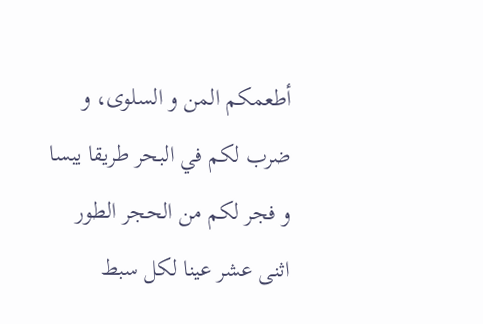أطعمكم المن و السلوى، و ضرب لكم في البحر طريقا يبسا و فجر لكم من الحجر الطور اثنى عشر عينا لكل سبط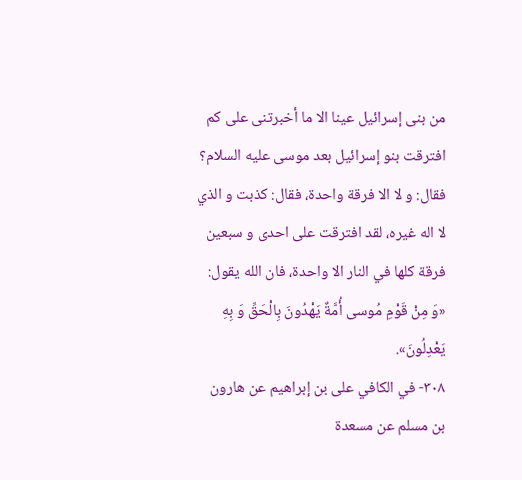من بنى إسرائيل عينا الا ما أخبرتنى على كم افترقت بنو إسرائيل بعد موسى عليه السلام؟ فقال: و لا الا فرقة واحدة، فقال: كذبت و الذي لا اله غيره، لقد افترقت على احدى و سبعين فرقة كلها في النار الا واحدة، فان الله يقول: «وَ مِنْ قَوْمِ مُوسى أُمَّةٌ يَهْدُونَ بِالْحَقِّ وَ بِهِ يَعْدِلُونَ».
٣٠٨- في الكافي على بن إبراهيم عن هارون بن مسلم عن مسعدة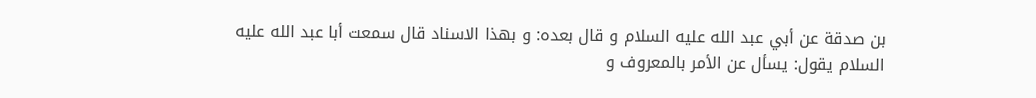بن صدقة عن أبي عبد الله عليه السلام و قال بعده: و بهذا الاسناد قال سمعت أبا عبد الله عليه السلام يقول: يسأل عن الأمر بالمعروف و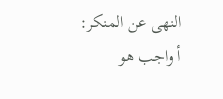النهى عن المنكر: أ واجب هو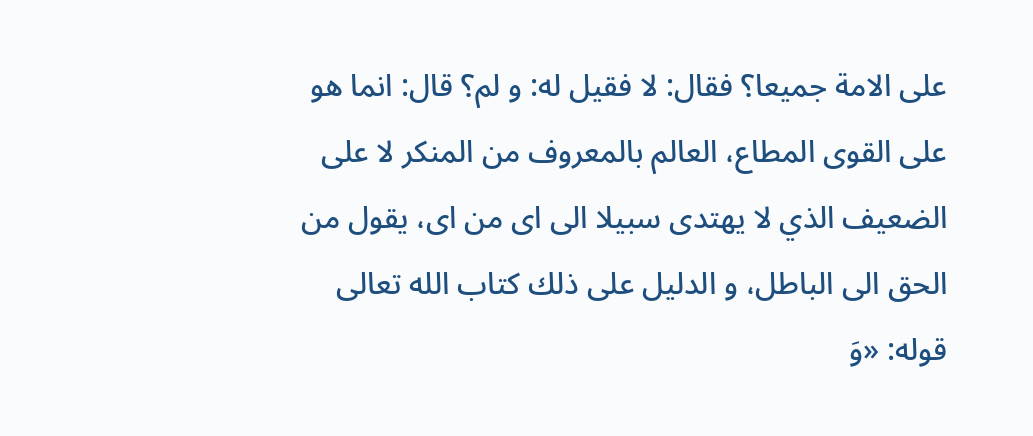على الامة جميعا؟ فقال: لا فقيل له: و لم؟ قال: انما هو على القوى المطاع، العالم بالمعروف من المنكر لا على الضعيف الذي لا يهتدى سبيلا الى اى من اى، يقول من الحق الى الباطل، و الدليل على ذلك كتاب الله تعالى قوله: «وَ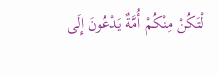لْتَكُنْ مِنْكُمْ أُمَّةٌ يَدْعُونَ إِلَى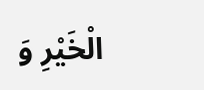الْخَيْرِ وَ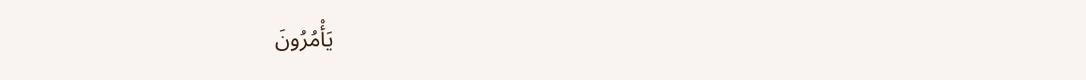يَأْمُرُونَ